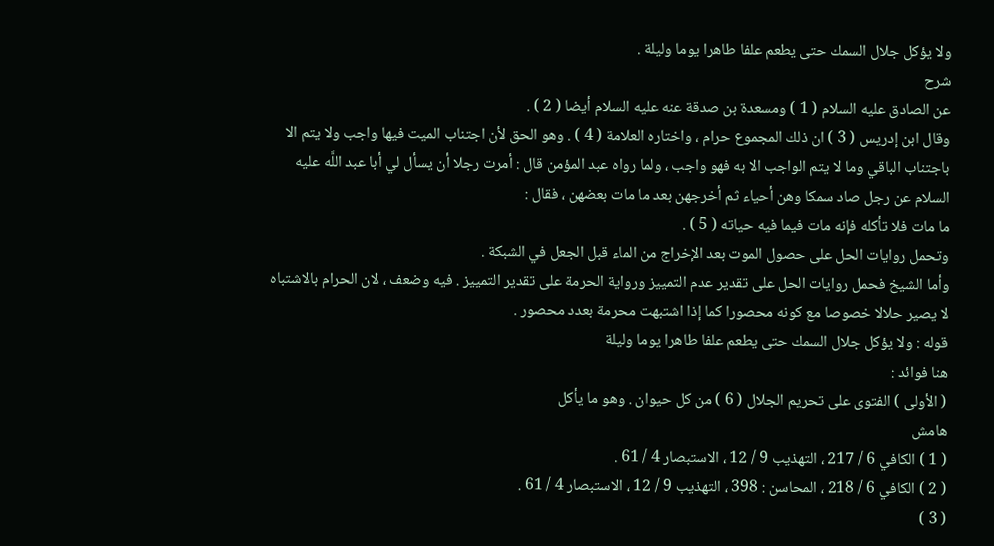ولا يؤكل جلال السمك حتى يطعم علفا طاهرا يوما وليلة .
شرح
عن الصادق عليه السلام ( 1 ) ومسعدة بن صدقة عنه عليه السلام أيضا ( 2 ) .
وقال ابن إدريس ( 3 ) ان ذلك المجموع حرام ، واختاره العلامة ( 4 ) . وهو الحق لأن اجتناب الميت فيها واجب ولا يتم الا باجتناب الباقي وما لا يتم الواجب الا به فهو واجب ، ولما رواه عبد المؤمن قال : أمرت رجلا أن يسأل لي أبا عبد اللَّه عليه السلام عن رجل صاد سمكا وهن أحياء ثم أخرجهن بعد ما مات بعضهن ، فقال :
ما مات فلا تأكله فإنه مات فيما فيه حياته ( 5 ) .
وتحمل روايات الحل على حصول الموت بعد الإخراج من الماء قبل الجعل في الشبكة .
وأما الشيخ فحمل روايات الحل على تقدير عدم التمييز ورواية الحرمة على تقدير التمييز . فيه وضعف ، لان الحرام بالاشتباه لا يصير حلالا خصوصا مع كونه محصورا كما إذا اشتبهت محرمة بعدد محصور .
قوله : ولا يؤكل جلال السمك حتى يطعم علفا طاهرا يوما وليلة
هنا فوائد :
( الأولى ) الفتوى على تحريم الجلال ( 6 ) من كل حيوان . وهو ما يأكل
هامش
( 1 ) الكافي 6 / 217 ، التهذيب 9 / 12 ، الاستبصار 4 / 61 .
( 2 ) الكافي 6 / 218 ، المحاسن : 398 ، التهذيب 9 / 12 ، الاستبصار 4 / 61 .
( 3 )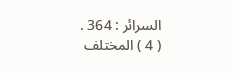السرائر : 364 .
( 4 ) المختلف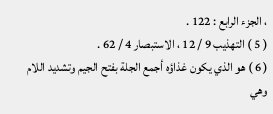، الجزء الرابع : 122 .
( 5 ) التهذيب 9 / 12 ، الاستبصار 4 / 62 .
( 6 ) هو الذي يكون غذاؤه أجمع الجلة بفتح الجيم وتشديد اللام وهي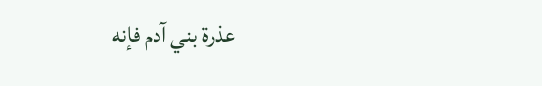عذرة بني آدم فإنه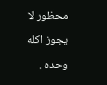محظور لا يجوز اكله وحده .